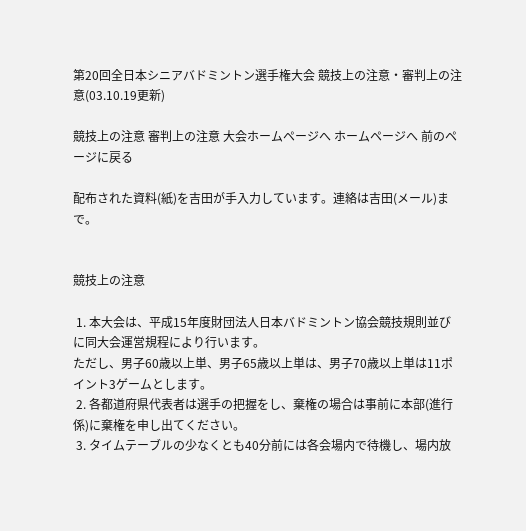第20回全日本シニアバドミントン選手権大会 競技上の注意・審判上の注意(03.10.19更新)

競技上の注意 審判上の注意 大会ホームページへ ホームページへ 前のページに戻る

配布された資料(紙)を吉田が手入力しています。連絡は吉田(メール)まで。


競技上の注意

 1. 本大会は、平成15年度財団法人日本バドミントン協会競技規則並びに同大会運営規程により行います。
ただし、男子60歳以上単、男子65歳以上単は、男子70歳以上単は11ポイント3ゲームとします。
 2. 各都道府県代表者は選手の把握をし、棄権の場合は事前に本部(進行係)に棄権を申し出てください。
 3. タイムテーブルの少なくとも40分前には各会場内で待機し、場内放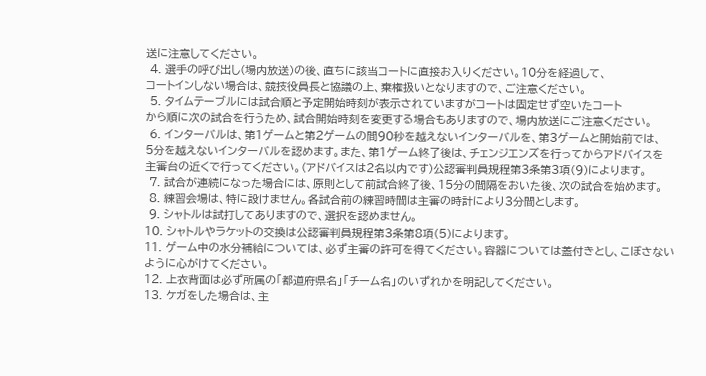送に注意してください。
 4. 選手の呼び出し(場内放送)の後、直ちに該当コートに直接お入りください。10分を経過して、
コートインしない場合は、競技役員長と協議の上、棄権扱いとなりますので、ご注意ください。
 5. タイムテーブルには試合順と予定開始時刻が表示されていますがコートは固定せず空いたコート
から順に次の試合を行うため、試合開始時刻を変更する場合もありますので、場内放送にご注意ください。
 6. インターバルは、第1ゲームと第2ゲームの間90秒を越えないインターバルを、第3ゲームと開始前では、
5分を越えないインターバルを認めます。また、第1ゲーム終了後は、チェンジエンズを行ってからアドバイスを
主審台の近くで行ってください。(アドバイスは2名以内です)公認審判員規程第3条第3項(9)によります。
 7. 試合が連続になった場合には、原則として前試合終了後、15分の間隔をおいた後、次の試合を始めます。
 8. 練習会場は、特に設けません。各試合前の練習時間は主審の時計により3分間とします。
 9. シャトルは試打してありますので、選択を認めません。
10. シャトルやラケットの交換は公認審判員規程第3条第8項(5)によります。
11. ゲーム中の水分補給については、必ず主審の許可を得てください。容器については蓋付きとし、こぼさない
ように心がけてください。
12. 上衣背面は必ず所属の「都道府県名」「チーム名」のいずれかを明記してください。
13. ケガをした場合は、主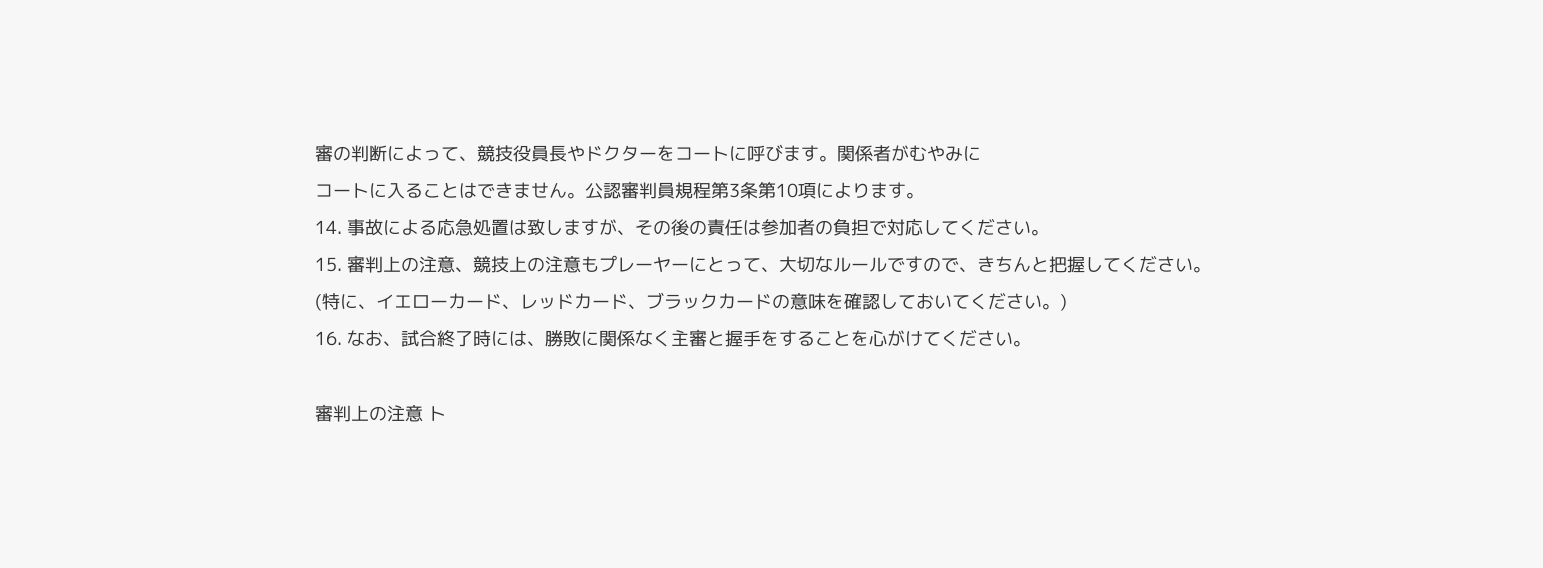審の判断によって、競技役員長やドクターをコートに呼びます。関係者がむやみに
コートに入ることはできません。公認審判員規程第3条第10項によります。
14. 事故による応急処置は致しますが、その後の責任は参加者の負担で対応してください。
15. 審判上の注意、競技上の注意もプレーヤーにとって、大切なルールですので、きちんと把握してください。
(特に、イエローカード、レッドカード、ブラックカードの意味を確認しておいてください。)
16. なお、試合終了時には、勝敗に関係なく主審と握手をすることを心がけてください。

審判上の注意 ト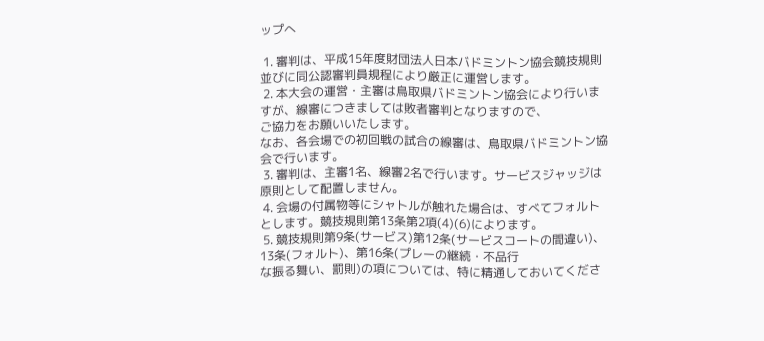ップへ

 1. 審判は、平成15年度財団法人日本バドミントン協会競技規則並びに同公認審判員規程により厳正に運営します。
 2. 本大会の運営・主審は鳥取県バドミントン協会により行いますが、線審につきましては敗者審判となりますので、
ご協力をお願いいたします。
なお、各会場での初回戦の試合の線審は、鳥取県バドミントン協会で行います。
 3. 審判は、主審1名、線審2名で行います。サービスジャッジは原則として配置しません。
 4. 会場の付属物等にシャトルが触れた場合は、すべてフォルトとします。競技規則第13条第2項(4)(6)によります。
 5. 競技規則第9条(サービス)第12条(サービスコートの間違い)、13条(フォルト)、第16条(プレーの継続・不品行
な振る舞い、罰則)の項については、特に精通しておいてくださ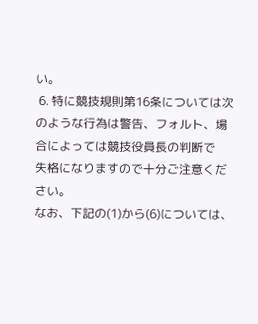い。
 6. 特に競技規則第16条については次のような行為は警告、フォルト、場合によっては競技役員長の判断で
失格になりますので十分ご注意ください。
なお、下記の(1)から(6)については、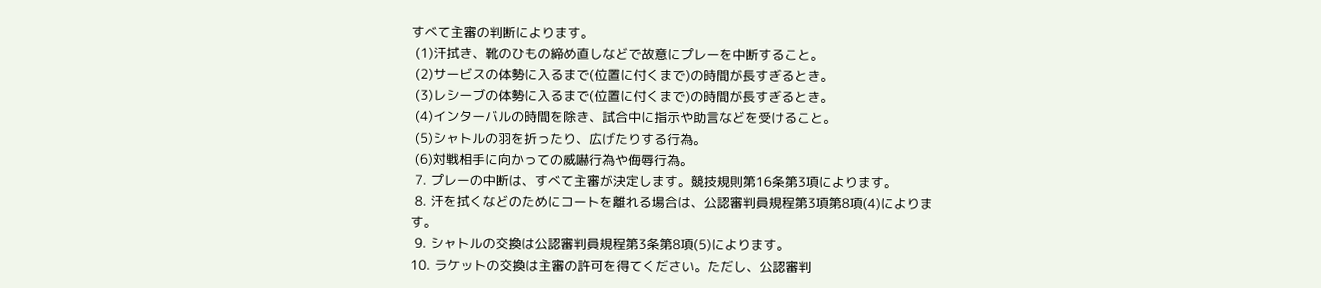すべて主審の判断によります。
 (1)汗拭き、靴のひもの締め直しなどで故意にプレーを中断すること。
 (2)サービスの体勢に入るまで(位置に付くまで)の時間が長すぎるとき。
 (3)レシーブの体勢に入るまで(位置に付くまで)の時間が長すぎるとき。
 (4)インターバルの時間を除き、試合中に指示や助言などを受けること。
 (5)シャトルの羽を折ったり、広げたりする行為。
 (6)対戦相手に向かっての威嚇行為や侮辱行為。
 7. プレーの中断は、すべて主審が決定します。競技規則第16条第3項によります。
 8. 汗を拭くなどのためにコートを離れる場合は、公認審判員規程第3項第8項(4)によります。
 9. シャトルの交換は公認審判員規程第3条第8項(5)によります。
10. ラケットの交換は主審の許可を得てください。ただし、公認審判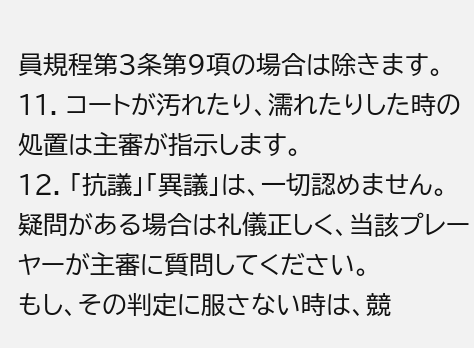員規程第3条第9項の場合は除きます。
11. コートが汚れたり、濡れたりした時の処置は主審が指示します。
12. 「抗議」「異議」は、一切認めません。疑問がある場合は礼儀正しく、当該プレーヤーが主審に質問してください。
もし、その判定に服さない時は、競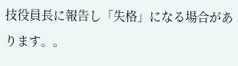技役員長に報告し「失格」になる場合があります。。